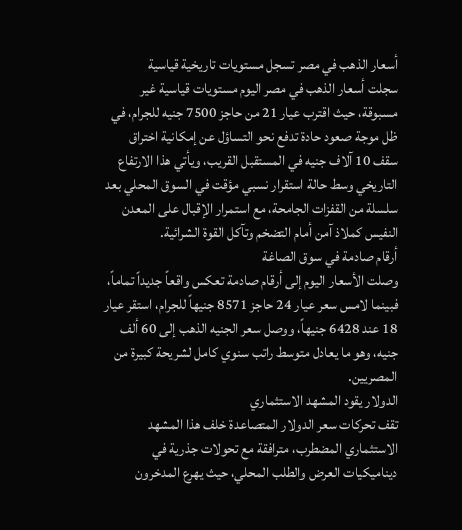أسعار الذهب في مصر تسجل مستويات تاريخية قياسية
سجلت أسعار الذهب في مصر اليوم مستويات قياسية غير مسبوقة، حيث اقترب عيار 21 من حاجز 7500 جنيه للجرام، في ظل موجة صعود حادة تدفع نحو التساؤل عن إمكانية اختراق سقف 10 آلاف جنيه في المستقبل القريب، ويأتي هذا الارتفاع التاريخي وسط حالة استقرار نسبي مؤقت في السوق المحلي بعد سلسلة من القفزات الجامحة، مع استمرار الإقبال على المعدن النفيس كملاذ آمن أمام التضخم وتآكل القوة الشرائية.
أرقام صادمة في سوق الصاغة
وصلت الأسعار اليوم إلى أرقام صادمة تعكس واقعاً جديداً تماماً، فبينما لامس سعر عيار 24 حاجز 8571 جنيهاً للجرام، استقر عيار 18 عند 6428 جنيهاً، ووصل سعر الجنيه الذهب إلى 60 ألف جنيه، وهو ما يعادل متوسط راتب سنوي كامل لشريحة كبيرة من المصريين.
الدولار يقود المشهد الاستثماري
تقف تحركات سعر الدولار المتصاعدة خلف هذا المشهد الاستثماري المضطرب، مترافقة مع تحولات جذرية في ديناميكيات العرض والطلب المحلي، حيث يهرع المدخرون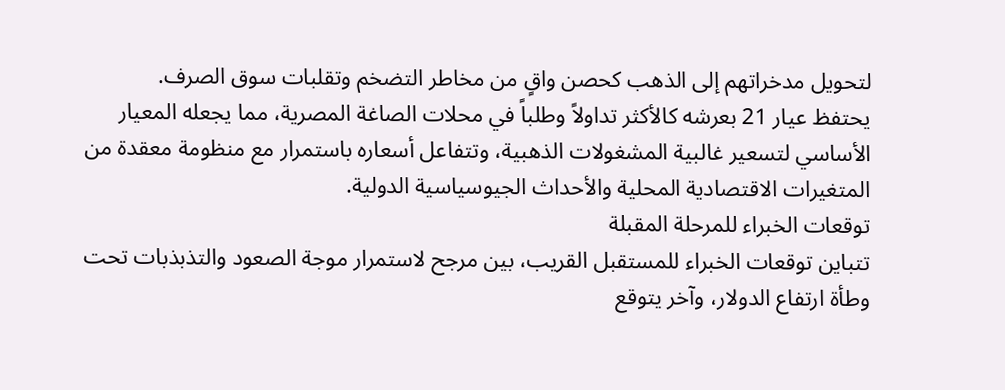لتحويل مدخراتهم إلى الذهب كحصن واقٍ من مخاطر التضخم وتقلبات سوق الصرف.
يحتفظ عيار 21 بعرشه كالأكثر تداولاً وطلباً في محلات الصاغة المصرية، مما يجعله المعيار الأساسي لتسعير غالبية المشغولات الذهبية، وتتفاعل أسعاره باستمرار مع منظومة معقدة من المتغيرات الاقتصادية المحلية والأحداث الجيوسياسية الدولية.
توقعات الخبراء للمرحلة المقبلة
تتباين توقعات الخبراء للمستقبل القريب، بين مرجح لاستمرار موجة الصعود والتذبذبات تحت وطأة ارتفاع الدولار، وآخر يتوقع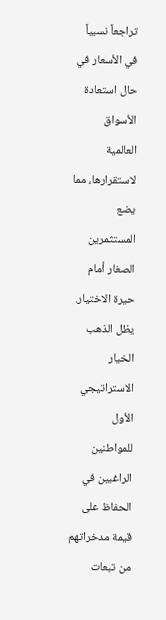تراجعاً نسبياً في الأسعار في حال استعادة الأسواق العالمية لاستقرارها، مما يضع المستثمرين الصغار أمام حيرة الاختيار.
يظل الذهب الخيار الاستراتيجي الأول للمواطنين الراغبين في الحفاظ على قيمة مدخراتهم من تبعات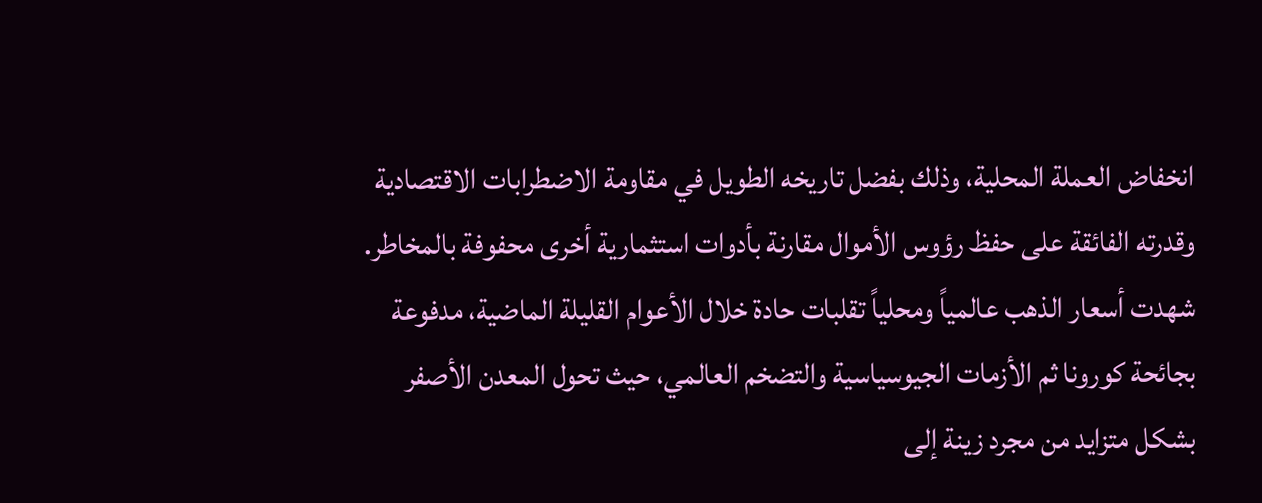انخفاض العملة المحلية، وذلك بفضل تاريخه الطويل في مقاومة الاضطرابات الاقتصادية وقدرته الفائقة على حفظ رؤوس الأموال مقارنة بأدوات استثمارية أخرى محفوفة بالمخاطر.
شهدت أسعار الذهب عالمياً ومحلياً تقلبات حادة خلال الأعوام القليلة الماضية، مدفوعة بجائحة كورونا ثم الأزمات الجيوسياسية والتضخم العالمي، حيث تحول المعدن الأصفر بشكل متزايد من مجرد زينة إلى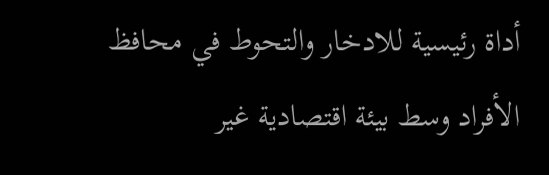أداة رئيسية للادخار والتحوط في محافظ الأفراد وسط بيئة اقتصادية غير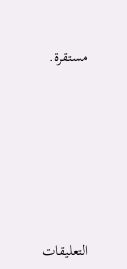مستقرة.









التعليقات